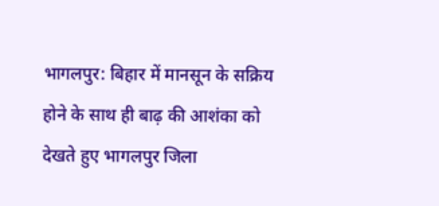भागलपुर: बिहार में मानसून के सक्रिय होने के साथ ही बाढ़ की आशंका को देखते हुए भागलपुर जिला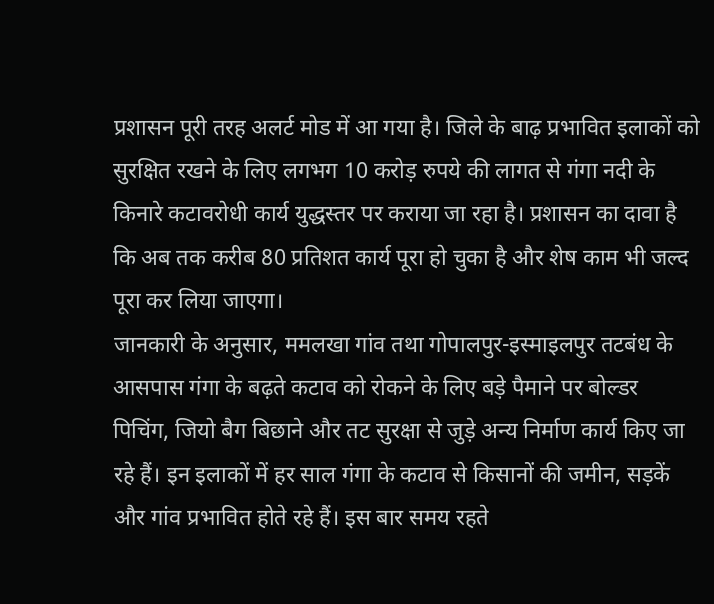प्रशासन पूरी तरह अलर्ट मोड में आ गया है। जिले के बाढ़ प्रभावित इलाकों को सुरक्षित रखने के लिए लगभग 10 करोड़ रुपये की लागत से गंगा नदी के किनारे कटावरोधी कार्य युद्धस्तर पर कराया जा रहा है। प्रशासन का दावा है कि अब तक करीब 80 प्रतिशत कार्य पूरा हो चुका है और शेष काम भी जल्द पूरा कर लिया जाएगा।
जानकारी के अनुसार, ममलखा गांव तथा गोपालपुर-इस्माइलपुर तटबंध के आसपास गंगा के बढ़ते कटाव को रोकने के लिए बड़े पैमाने पर बोल्डर पिचिंग, जियो बैग बिछाने और तट सुरक्षा से जुड़े अन्य निर्माण कार्य किए जा रहे हैं। इन इलाकों में हर साल गंगा के कटाव से किसानों की जमीन, सड़कें और गांव प्रभावित होते रहे हैं। इस बार समय रहते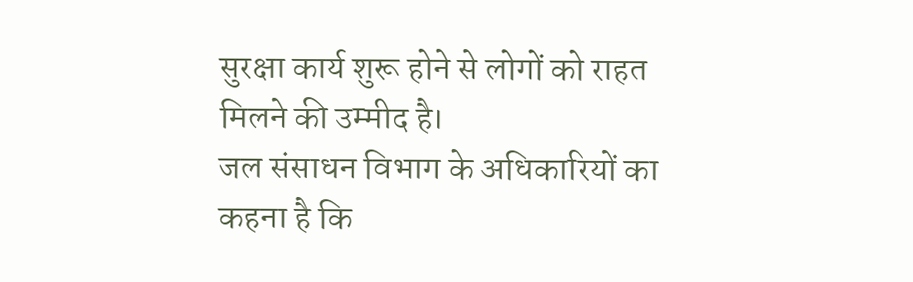सुरक्षा कार्य शुरू होने से लोगों को राहत मिलने की उम्मीद है।
जल संसाधन विभाग के अधिकारियों का कहना है कि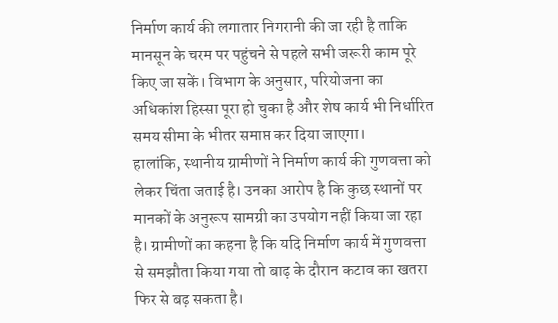निर्माण कार्य की लगातार निगरानी की जा रही है ताकि मानसून के चरम पर पहुंचने से पहले सभी जरूरी काम पूरे किए जा सकें। विभाग के अनुसार, परियोजना का अधिकांश हिस्सा पूरा हो चुका है और शेष कार्य भी निर्धारित समय सीमा के भीतर समाप्त कर दिया जाएगा।
हालांकि, स्थानीय ग्रामीणों ने निर्माण कार्य की गुणवत्ता को लेकर चिंता जताई है। उनका आरोप है कि कुछ स्थानों पर मानकों के अनुरूप सामग्री का उपयोग नहीं किया जा रहा है। ग्रामीणों का कहना है कि यदि निर्माण कार्य में गुणवत्ता से समझौता किया गया तो बाढ़ के दौरान कटाव का खतरा फिर से बढ़ सकता है।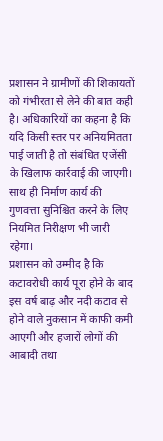प्रशासन ने ग्रामीणों की शिकायतों को गंभीरता से लेने की बात कही है। अधिकारियों का कहना है कि यदि किसी स्तर पर अनियमितता पाई जाती है तो संबंधित एजेंसी के खिलाफ कार्रवाई की जाएगी। साथ ही निर्माण कार्य की गुणवत्ता सुनिश्चित करने के लिए नियमित निरीक्षण भी जारी रहेगा।
प्रशासन को उम्मीद है कि कटावरोधी कार्य पूरा होने के बाद इस वर्ष बाढ़ और नदी कटाव से होने वाले नुकसान में काफी कमी आएगी और हजारों लोगों की आबादी तथा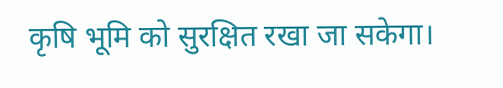कृषि भूमि को सुरक्षित रखा जा सकेगा।